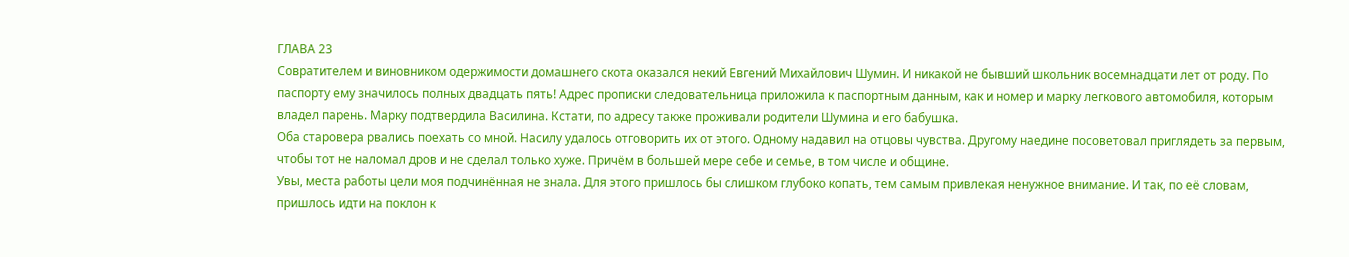ГЛАВА 23
Совратителем и виновником одержимости домашнего скота оказался некий Евгений Михайлович Шумин. И никакой не бывший школьник восемнадцати лет от роду. По паспорту ему значилось полных двадцать пять! Адрес прописки следовательница приложила к паспортным данным, как и номер и марку легкового автомобиля, которым владел парень. Марку подтвердила Василина. Кстати, по адресу также проживали родители Шумина и его бабушка.
Оба старовера рвались поехать со мной. Насилу удалось отговорить их от этого. Одному надавил на отцовы чувства. Другому наедине посоветовал приглядеть за первым, чтобы тот не наломал дров и не сделал только хуже. Причём в большей мере себе и семье, в том числе и общине.
Увы, места работы цели моя подчинённая не знала. Для этого пришлось бы слишком глубоко копать, тем самым привлекая ненужное внимание. И так, по её словам, пришлось идти на поклон к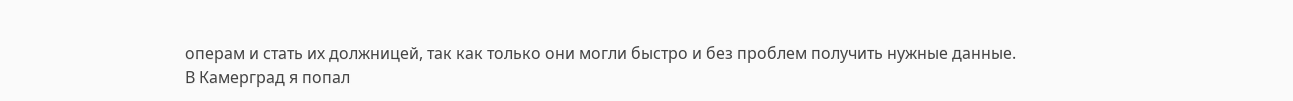операм и стать их должницей, так как только они могли быстро и без проблем получить нужные данные.
В Камерград я попал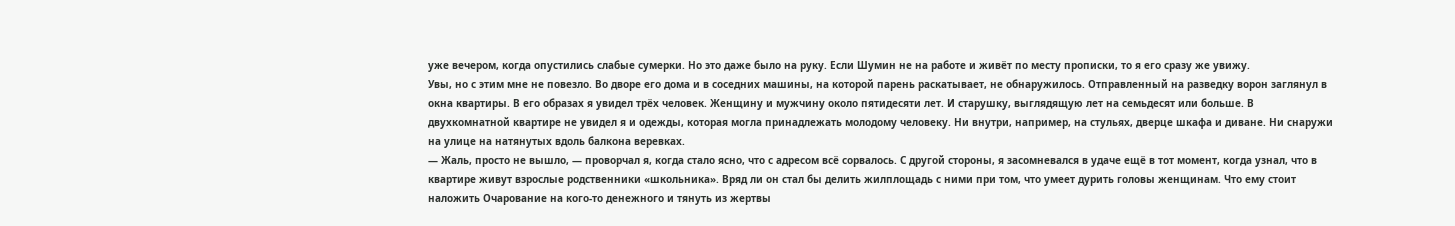уже вечером, когда опустились слабые сумерки. Но это даже было на руку. Если Шумин не на работе и живёт по месту прописки, то я его сразу же увижу.
Увы, но с этим мне не повезло. Во дворе его дома и в соседних машины, на которой парень раскатывает, не обнаружилось. Отправленный на разведку ворон заглянул в окна квартиры. В его образах я увидел трёх человек. Женщину и мужчину около пятидесяти лет. И старушку, выглядящую лет на семьдесят или больше. В двухкомнатной квартире не увидел я и одежды, которая могла принадлежать молодому человеку. Ни внутри, например, на стульях, дверце шкафа и диване. Ни снаружи на улице на натянутых вдоль балкона веревках.
— Жаль, просто не вышло, — проворчал я, когда стало ясно, что с адресом всё сорвалось. С другой стороны, я засомневался в удаче ещё в тот момент, когда узнал, что в квартире живут взрослые родственники «школьника». Вряд ли он стал бы делить жилплощадь с ними при том, что умеет дурить головы женщинам. Что ему стоит наложить Очарование на кого-то денежного и тянуть из жертвы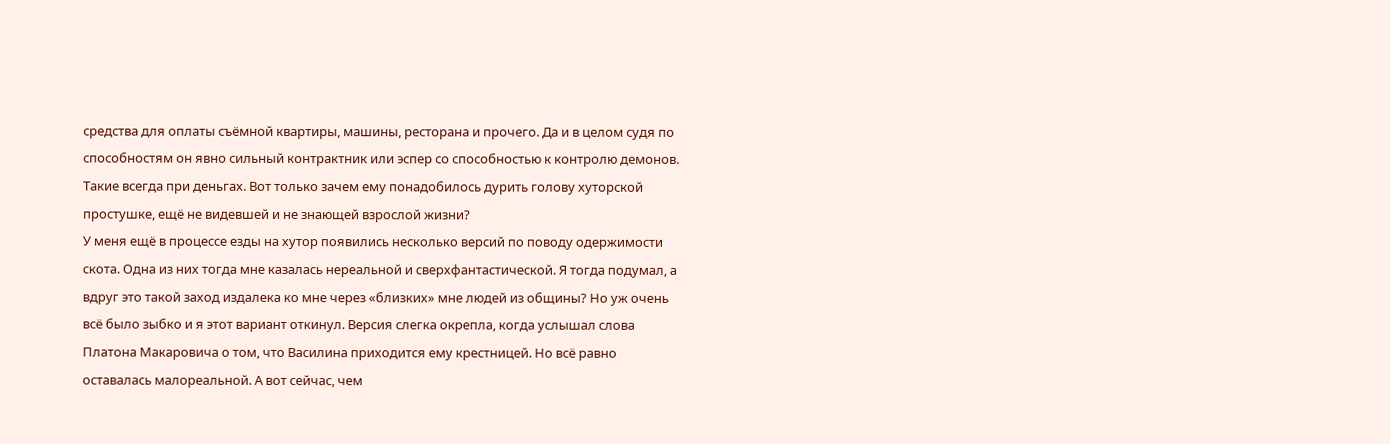средства для оплаты съёмной квартиры, машины, ресторана и прочего. Да и в целом судя по способностям он явно сильный контрактник или эспер со способностью к контролю демонов. Такие всегда при деньгах. Вот только зачем ему понадобилось дурить голову хуторской простушке, ещё не видевшей и не знающей взрослой жизни?
У меня ещё в процессе езды на хутор появились несколько версий по поводу одержимости скота. Одна из них тогда мне казалась нереальной и сверхфантастической. Я тогда подумал, а вдруг это такой заход издалека ко мне через «близких» мне людей из общины? Но уж очень всё было зыбко и я этот вариант откинул. Версия слегка окрепла, когда услышал слова Платона Макаровича о том, что Василина приходится ему крестницей. Но всё равно оставалась малореальной. А вот сейчас, чем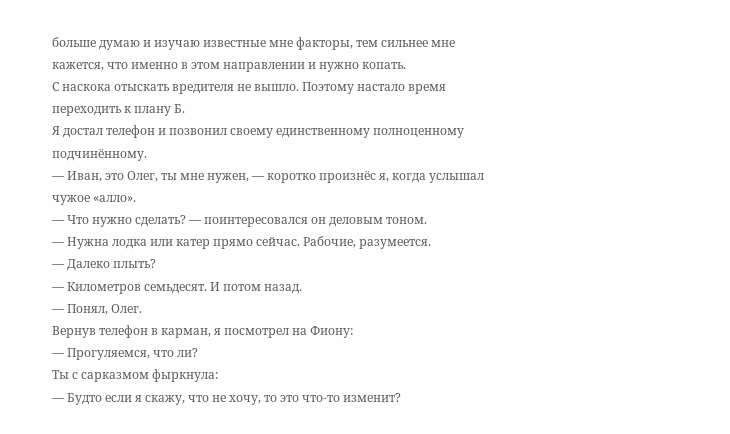больше думаю и изучаю известные мне факторы, тем сильнее мне кажется, что именно в этом направлении и нужно копать.
С наскока отыскать вредителя не вышло. Поэтому настало время переходить к плану Б.
Я достал телефон и позвонил своему единственному полноценному подчинённому.
— Иван, это Олег, ты мне нужен, — коротко произнёс я, когда услышал чужое «алло».
— Что нужно сделать? — поинтересовался он деловым тоном.
— Нужна лодка или катер прямо сейчас. Рабочие, разумеется.
— Далеко плыть?
— Километров семьдесят. И потом назад.
— Понял, Олег.
Вернув телефон в карман, я посмотрел на Фиону:
— Прогуляемся, что ли?
Ты с сарказмом фыркнула:
— Будто если я скажу, что не хочу, то это что-то изменит?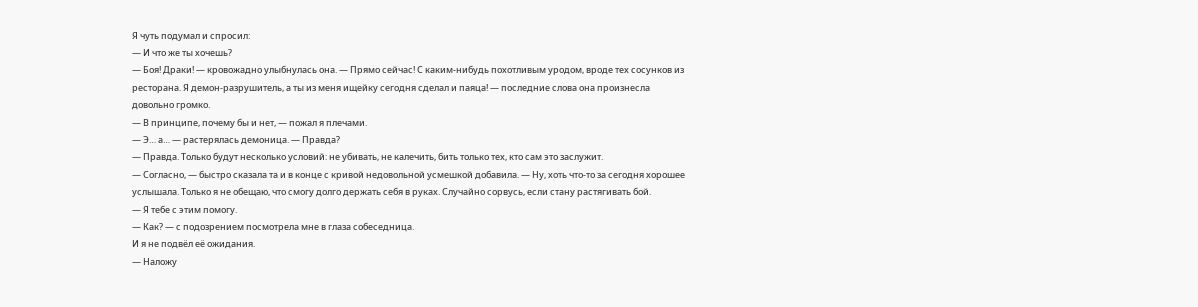Я чуть подумал и спросил:
— И что же ты хочешь?
— Боя! Драки! — кровожадно улыбнулась она. — Прямо сейчас! С каким-нибудь похотливым уродом, вроде тех сосунков из ресторана. Я демон-разрушитель, а ты из меня ищейку сегодня сделал и паяца! — последние слова она произнесла довольно громко.
— В принципе, почему бы и нет, — пожал я плечами.
— Э… а… — растерялась демоница. — Правда?
— Правда. Только будут несколько условий: не убивать, не калечить, бить только тех, кто сам это заслужит.
— Согласно, — быстро сказала та и в конце с кривой недовольной усмешкой добавила. — Ну, хоть что-то за сегодня хорошее услышала. Только я не обещаю, что смогу долго держать себя в руках. Случайно сорвусь, если стану растягивать бой.
— Я тебе с этим помогу.
— Как? — с подозрением посмотрела мне в глаза собеседница.
И я не подвёл её ожидания.
— Наложу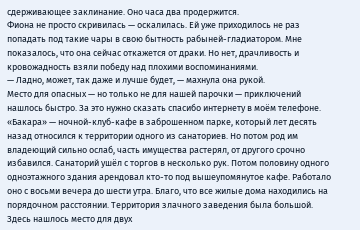сдерживающее заклинание. Оно часа два продержится.
Фиона не просто скривилась — оскалилась. Ей уже приходилось не раз попадать под такие чары в свою бытность рабыней-гладиатором. Мне показалось, что она сейчас откажется от драки. Но нет, драчливость и кровожадность взяли победу над плохими воспоминаниями.
— Ладно, может, так даже и лучше будет, — махнула она рукой.
Место для опасных — но только не для нашей парочки — приключений нашлось быстро. За это нужно сказать спасибо интернету в моём телефоне.
«Бакара» — ночной-клуб-кафе в заброшенном парке, который лет десять назад относился к территории одного из санаториев. Но потом род им владеющий сильно ослаб, часть имущества растерял, от другого срочно избавился. Санаторий ушёл с торгов в несколько рук. Потом половину одного одноэтажного здания арендовал кто-то под вышеупомянутое кафе. Работало оно с восьми вечера до шести утра. Благо, что все жилые дома находились на порядочном расстоянии. Территория злачного заведения была большой. Здесь нашлось место для двух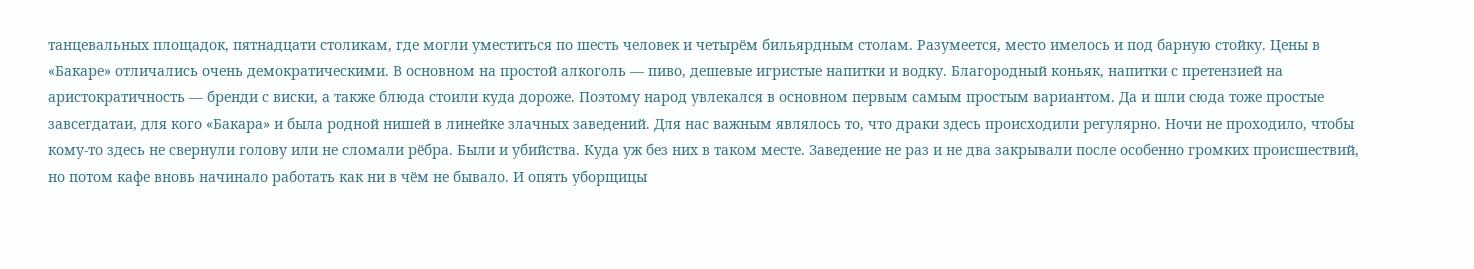танцевальных площадок, пятнадцати столикам, где могли уместиться по шесть человек и четырём бильярдным столам. Разумеется, место имелось и под барную стойку. Цены в «Бакаре» отличались очень демократическими. В основном на простой алкоголь — пиво, дешевые игристые напитки и водку. Благородный коньяк, напитки с претензией на аристократичность — бренди с виски, а также блюда стоили куда дороже. Поэтому народ увлекался в основном первым самым простым вариантом. Да и шли сюда тоже простые завсегдатаи, для кого «Бакара» и была родной нишей в линейке злачных заведений. Для нас важным являлось то, что драки здесь происходили регулярно. Ночи не проходило, чтобы кому-то здесь не свернули голову или не сломали рёбра. Были и убийства. Куда уж без них в таком месте. Заведение не раз и не два закрывали после особенно громких происшествий, но потом кафе вновь начинало работать как ни в чём не бывало. И опять уборщицы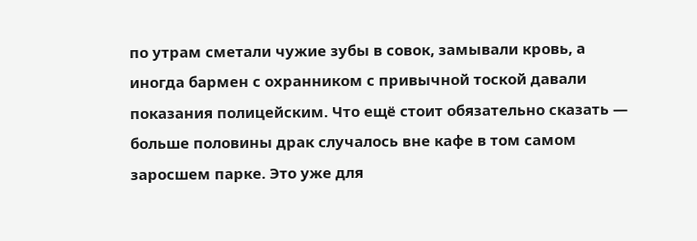по утрам сметали чужие зубы в совок, замывали кровь, а иногда бармен с охранником с привычной тоской давали показания полицейским. Что ещё стоит обязательно сказать — больше половины драк случалось вне кафе в том самом заросшем парке. Это уже для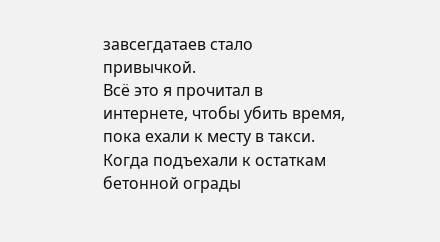завсегдатаев стало привычкой.
Всё это я прочитал в интернете, чтобы убить время, пока ехали к месту в такси. Когда подъехали к остаткам бетонной ограды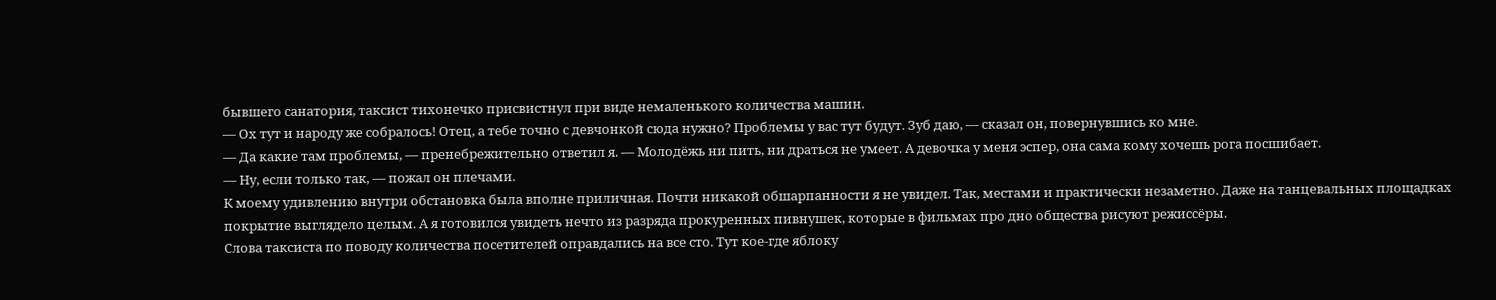бывшего санатория, таксист тихонечко присвистнул при виде немаленького количества машин.
— Ох тут и народу же собралось! Отец, а тебе точно с девчонкой сюда нужно? Проблемы у вас тут будут. Зуб даю, — сказал он, повернувшись ко мне.
— Да какие там проблемы, — пренебрежительно ответил я. — Молодёжь ни пить, ни драться не умеет. А девочка у меня эспер, она сама кому хочешь рога посшибает.
— Ну, если только так, — пожал он плечами.
К моему удивлению внутри обстановка была вполне приличная. Почти никакой обшарпанности я не увидел. Так, местами и практически незаметно. Даже на танцевальных площадках покрытие выглядело целым. А я готовился увидеть нечто из разряда прокуренных пивнушек, которые в фильмах про дно общества рисуют режиссёры.
Слова таксиста по поводу количества посетителей оправдались на все сто. Тут кое-где яблоку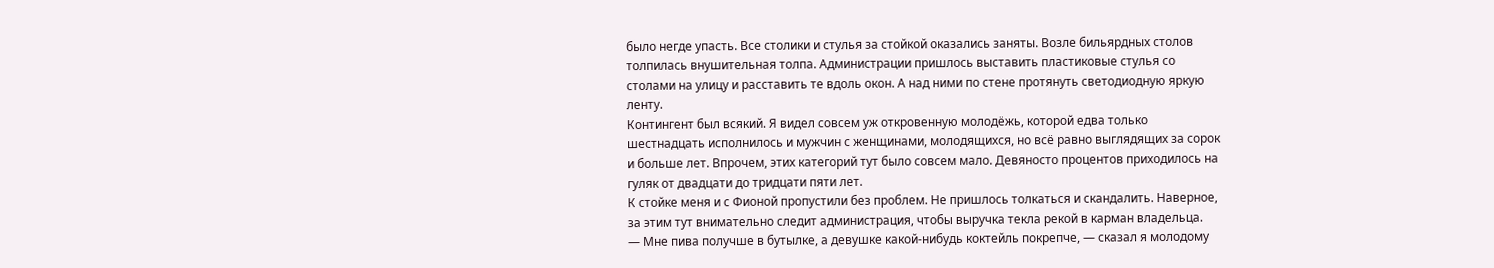было негде упасть. Все столики и стулья за стойкой оказались заняты. Возле бильярдных столов толпилась внушительная толпа. Администрации пришлось выставить пластиковые стулья со столами на улицу и расставить те вдоль окон. А над ними по стене протянуть светодиодную яркую ленту.
Контингент был всякий. Я видел совсем уж откровенную молодёжь, которой едва только шестнадцать исполнилось и мужчин с женщинами, молодящихся, но всё равно выглядящих за сорок и больше лет. Впрочем, этих категорий тут было совсем мало. Девяносто процентов приходилось на гуляк от двадцати до тридцати пяти лет.
К стойке меня и с Фионой пропустили без проблем. Не пришлось толкаться и скандалить. Наверное, за этим тут внимательно следит администрация, чтобы выручка текла рекой в карман владельца.
— Мне пива получше в бутылке, а девушке какой-нибудь коктейль покрепче, — сказал я молодому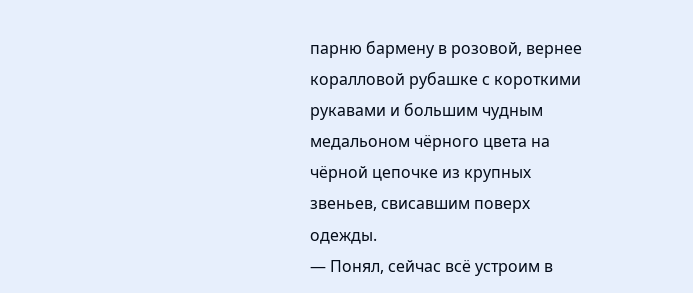парню бармену в розовой, вернее коралловой рубашке с короткими рукавами и большим чудным медальоном чёрного цвета на чёрной цепочке из крупных звеньев, свисавшим поверх одежды.
— Понял, сейчас всё устроим в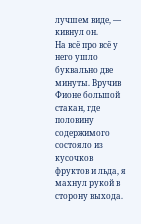лучшем виде, — кивнул он.
На всё про всё у него ушло буквально две минуты. Вручив Фионе большой стакан, где половину содержимого состояло из кусочков фруктов и льда, я махнул рукой в сторону выхода.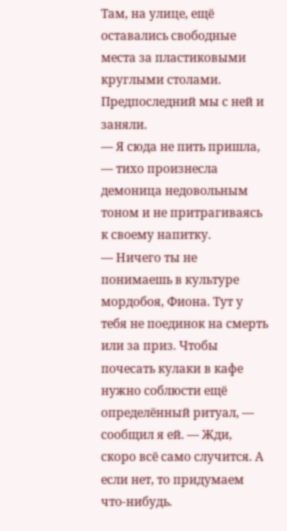Там, на улице, ещё оставались свободные места за пластиковыми круглыми столами. Предпоследний мы с ней и заняли.
— Я сюда не пить пришла, — тихо произнесла демоница недовольным тоном и не притрагиваясь к своему напитку.
— Ничего ты не понимаешь в культуре мордобоя, Фиона. Тут у тебя не поединок на смерть или за приз. Чтобы почесать кулаки в кафе нужно соблюсти ещё определённый ритуал, — сообщил я ей. — Жди, скоро всё само случится. А если нет, то придумаем что-нибудь.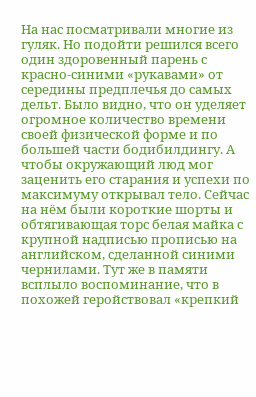На нас посматривали многие из гуляк. Но подойти решился всего один здоровенный парень с красно-синими «рукавами» от середины предплечья до самых дельт. Было видно, что он уделяет огромное количество времени своей физической форме и по большей части бодибилдингу. А чтобы окружающий люд мог заценить его старания и успехи по максимуму открывал тело. Сейчас на нём были короткие шорты и обтягивающая торс белая майка с крупной надписью прописью на английском, сделанной синими чернилами. Тут же в памяти всплыло воспоминание, что в похожей геройствовал «крепкий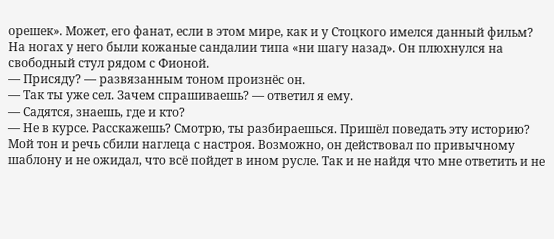орешек». Может, его фанат, если в этом мире, как и у Стоцкого имелся данный фильм? На ногах у него были кожаные сандалии типа «ни шагу назад». Он плюхнулся на свободный стул рядом с Фионой.
— Присяду? — развязанным тоном произнёс он.
— Так ты уже сел. Зачем спрашиваешь? — ответил я ему.
— Садятся, знаешь, где и кто?
— Не в курсе. Расскажешь? Смотрю, ты разбираешься. Пришёл поведать эту историю?
Мой тон и речь сбили наглеца с настроя. Возможно, он действовал по привычному шаблону и не ожидал, что всё пойдет в ином русле. Так и не найдя что мне ответить и не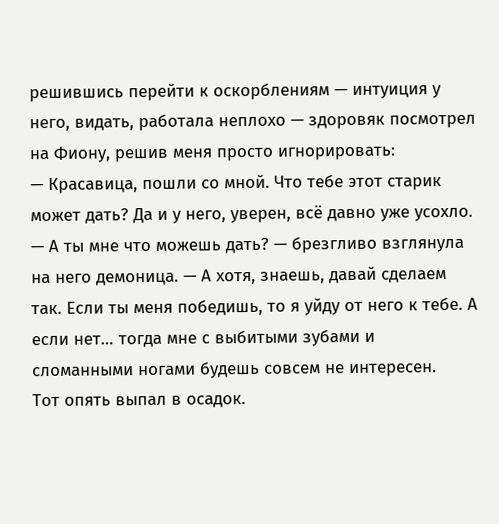решившись перейти к оскорблениям — интуиция у него, видать, работала неплохо — здоровяк посмотрел на Фиону, решив меня просто игнорировать:
— Красавица, пошли со мной. Что тебе этот старик может дать? Да и у него, уверен, всё давно уже усохло.
— А ты мне что можешь дать? — брезгливо взглянула на него демоница. — А хотя, знаешь, давай сделаем так. Если ты меня победишь, то я уйду от него к тебе. А если нет… тогда мне с выбитыми зубами и сломанными ногами будешь совсем не интересен.
Тот опять выпал в осадок.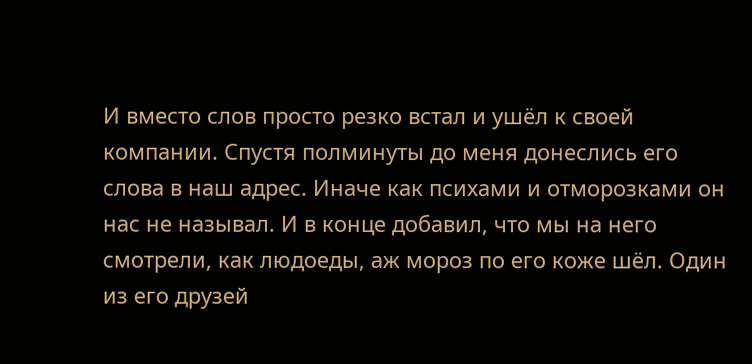И вместо слов просто резко встал и ушёл к своей компании. Спустя полминуты до меня донеслись его слова в наш адрес. Иначе как психами и отморозками он нас не называл. И в конце добавил, что мы на него смотрели, как людоеды, аж мороз по его коже шёл. Один из его друзей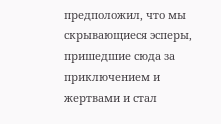предположил, что мы скрывающиеся эсперы, пришедшие сюда за приключением и жертвами и стал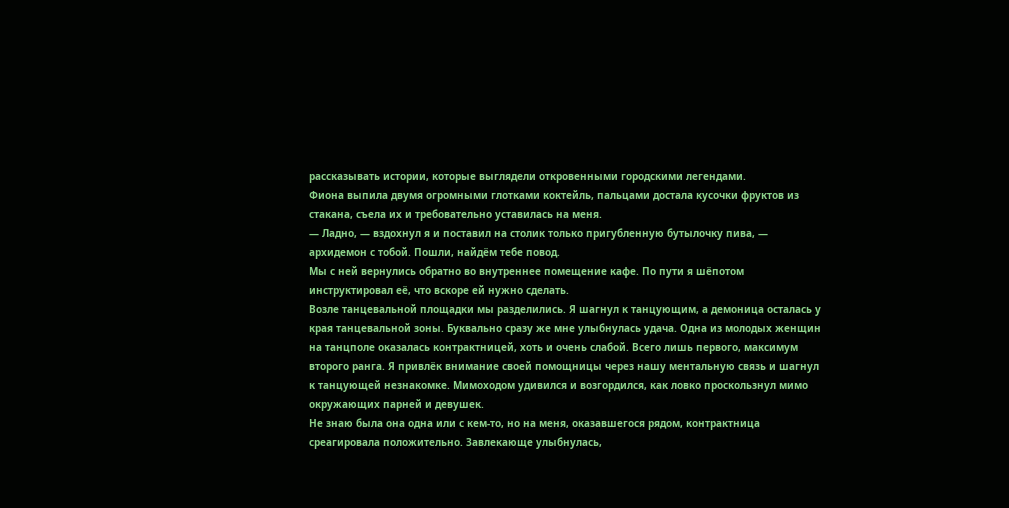рассказывать истории, которые выглядели откровенными городскими легендами.
Фиона выпила двумя огромными глотками коктейль, пальцами достала кусочки фруктов из стакана, съела их и требовательно уставилась на меня.
— Ладно, — вздохнул я и поставил на столик только пригубленную бутылочку пива, — архидемон с тобой. Пошли, найдём тебе повод.
Мы с ней вернулись обратно во внутреннее помещение кафе. По пути я шёпотом инструктировал её, что вскоре ей нужно сделать.
Возле танцевальной площадки мы разделились. Я шагнул к танцующим, а демоница осталась у края танцевальной зоны. Буквально сразу же мне улыбнулась удача. Одна из молодых женщин на танцполе оказалась контрактницей, хоть и очень слабой. Всего лишь первого, максимум второго ранга. Я привлёк внимание своей помощницы через нашу ментальную связь и шагнул к танцующей незнакомке. Мимоходом удивился и возгордился, как ловко проскользнул мимо окружающих парней и девушек.
Не знаю была она одна или с кем-то, но на меня, оказавшегося рядом, контрактница среагировала положительно. Завлекающе улыбнулась,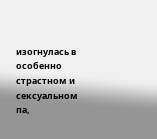изогнулась в особенно страстном и сексуальном па,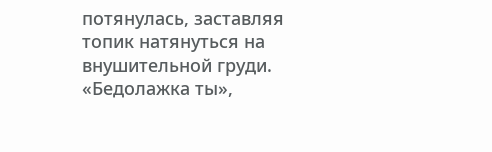потянулась, заставляя топик натянуться на внушительной груди.
«Бедолажка ты»,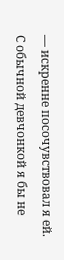— искренне посочувствовал я ей. С обычной девчонкой я бы не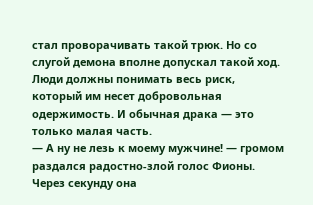стал проворачивать такой трюк. Но со слугой демона вполне допускал такой ход. Люди должны понимать весь риск, который им несет добровольная одержимость. И обычная драка — это только малая часть.
— А ну не лезь к моему мужчине! — громом раздался радостно-злой голос Фионы.
Через секунду она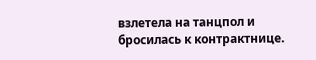взлетела на танцпол и бросилась к контрактнице.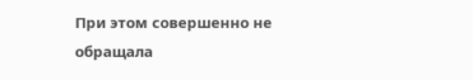При этом совершенно не обращала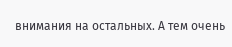внимания на остальных. А тем очень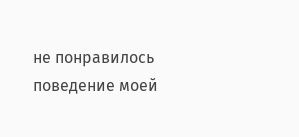не понравилось поведение моей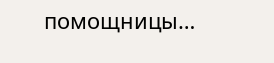помощницы…